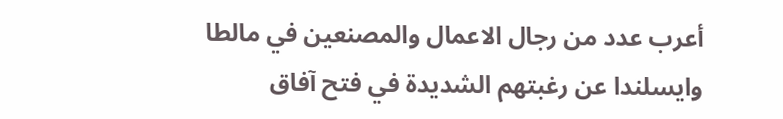أعرب عدد من رجال الاعمال والمصنعين في مالطا وايسلندا عن رغبتهم الشديدة في فتح آفاق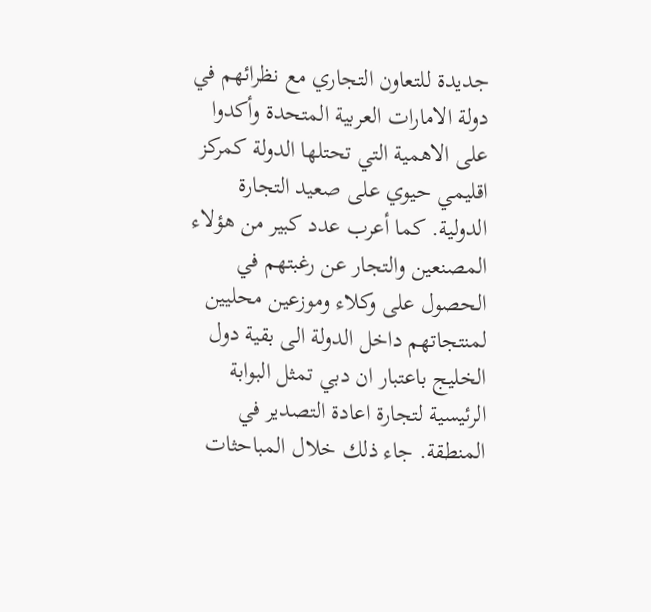جديدة للتعاون التجاري مع نظرائهم في دولة الامارات العربية المتحدة وأكدوا على الاهمية التي تحتلها الدولة كمركز اقليمي حيوي على صعيد التجارة الدولية. كما أعرب عدد كبير من هؤلاء المصنعين والتجار عن رغبتهم في الحصول على وكلاء وموزعين محليين لمنتجاتهم داخل الدولة الى بقية دول الخليج باعتبار ان دبي تمثل البوابة الرئيسية لتجارة اعادة التصدير في المنطقة. جاء ذلك خلال المباحثات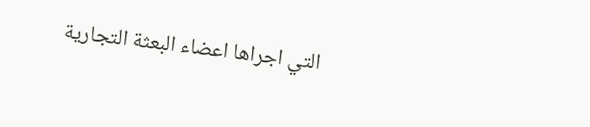التي اجراها اعضاء البعثة التجارية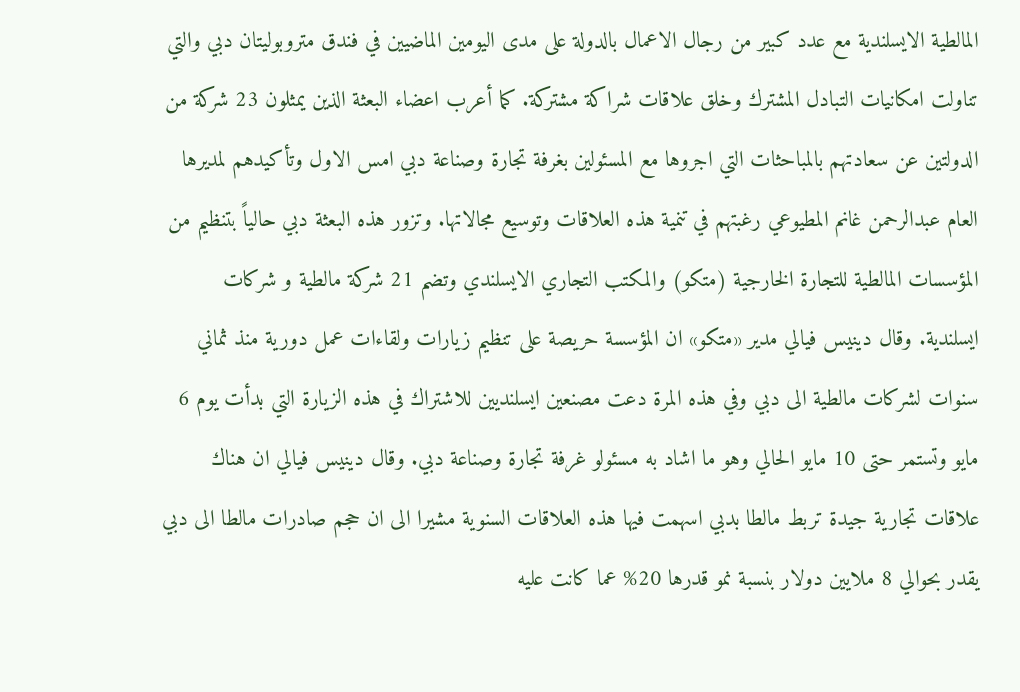المالطية الايسلندية مع عدد كبير من رجال الاعمال بالدولة على مدى اليومين الماضيين في فندق متروبوليتان دبي والتي تناولت امكانيات التبادل المشترك وخلق علاقات شراكة مشتركة. كما أعرب اعضاء البعثة الذين يمثلون 23 شركة من الدولتين عن سعادتهم بالمباحثات التي اجروها مع المسئولين بغرفة تجارة وصناعة دبي امس الاول وتأكيدهم لمديرها العام عبدالرحمن غانم المطيوعي رغبتهم في تنمية هذه العلاقات وتوسيع مجالاتها. وتزور هذه البعثة دبي حالياً بتنظيم من المؤسسات المالطية للتجارة الخارجية (متكو) والمكتب التجاري الايسلندي وتضم 21 شركة مالطية و شركات ايسلندية. وقال دينيس فيالي مدير «متكو» ان المؤسسة حريصة على تنظيم زيارات ولقاءات عمل دورية منذ ثماني سنوات لشركات مالطية الى دبي وفي هذه المرة دعت مصنعين ايسلنديين للاشتراك في هذه الزيارة التي بدأت يوم 6 مايو وتستمر حتى 10 مايو الحالي وهو ما اشاد به مسئولو غرفة تجارة وصناعة دبي. وقال دينيس فيالي ان هناك علاقات تجارية جيدة تربط مالطا بدبي اسهمت فيها هذه العلاقات السنوية مشيرا الى ان حجم صادرات مالطا الى دبي يقدر بحوالي 8 ملايين دولار بنسبة نمو قدرها 20% عما كانت عليه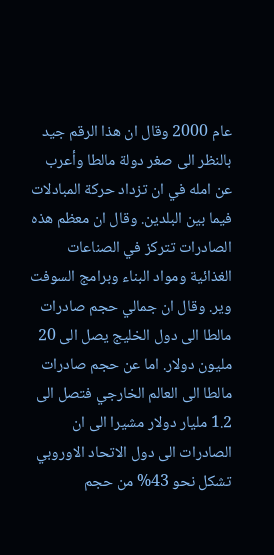عام 2000 وقال ان هذا الرقم جيد بالنظر الى صغر دولة مالطا وأعرب عن امله في ان تزداد حركة المبادلات فيما بين البلدين. وقال ان معظم هذه الصادرات تتركز في الصناعات الغذائية ومواد البناء وبرامج السوفت وير. وقال ان جمالي حجم صادرات مالطا الى دول الخليج يصل الى 20 مليون دولار. اما عن حجم صادرات مالطا الى العالم الخارجي فتصل الى 1.2 مليار دولار مشيرا الى ان الصادرات الى دول الاتحاد الاوروبي تشكل نحو 43% من حجم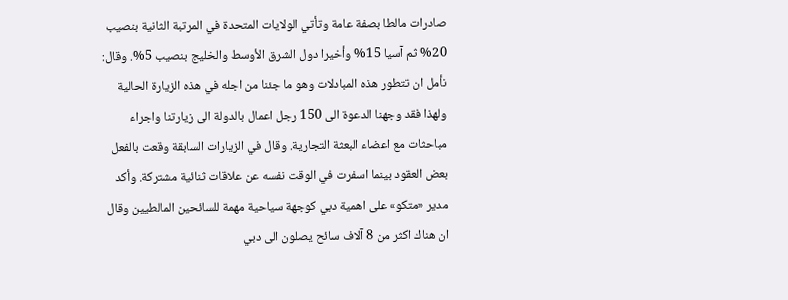صادرات مالطا بصفة عامة وتأتي الولايات المتحدة في المرتبة الثانية بنصيب 20% ثم آسيا 15% وأخيرا دول الشرق الأوسط والخليج بنصيب 5%. وقال: نأمل ان تتطور هذه المبادلات وهو ما جئنا من اجله في هذه الزيارة الحالية ولهذا فقد وجهنا الدعوة الى 150 رجل اعمال بالدولة الى زيارتنا واجراء مباحثات مع اعضاء البعثة التجارية. وقال في الزيارات السابقة وقعت بالفعل بعض العقود بينما اسفرت في الوقت نفسه عن علاقات ثنائية مشتركة. وأكد مدير «متكو» على اهمية دبي كوجهة سياحية مهمة للسائحين المالطيين وقال ان هناك اكثر من 8 آلاف سائح يصلون الى دبي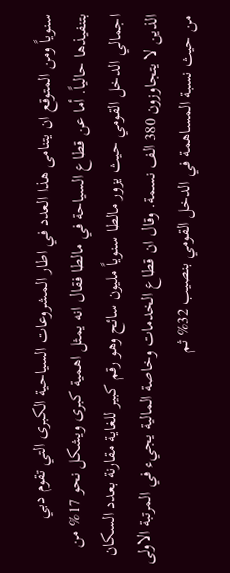سنوياً ومن المتوقع ان يتنامى هذا العدد في اطار المشروعات السياحية الكبرى التي تقوم دبي بتنفيذها حالياً. أما عن قطاع السياحة في مالطا فقال انه يمثل اهمية كبرى ويشكل نحو 17% من اجمالي الدخل القومي حيث يزور مالطا سنوياً مليون سائح وهو رقم كبير للغاية مقارنة بعدد السكان الذين لا يتجاوزون 380 الف نسمة. وقال ان قطاع الخدمات وخاصة المالية يجيء في المرتبة الاولى من حيث نسبة المساهمة في الدخل القومي بنصيب 32% ثم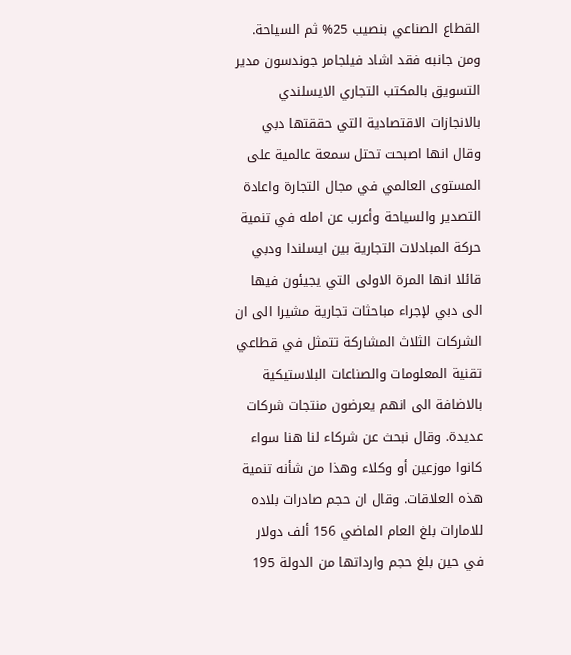القطاع الصناعي بنصيب 25% ثم السياحة. ومن جانبه فقد اشاد فيلجامر جوندسون مدير التسويق بالمكتب التجاري الايسلندي بالانجازات الاقتصادية التي حققتها دبي وقال انها اصبحت تحتل سمعة عالمية على المستوى العالمي في مجال التجارة واعادة التصدير والسياحة وأعرب عن امله في تنمية حركة المبادلات التجارية بين ايسلندا ودبي قائلا انها المرة الاولى التي يجيئون فيها الى دبي لإجراء مباحثات تجارية مشيرا الى ان الشركات الثلاث المشاركة تتمثل في قطاعي تقنية المعلومات والصناعات البلاستيكية بالاضافة الى انهم يعرضون منتجات شركات عديدة. وقال نبحث عن شركاء لنا هنا سواء كانوا موزعين أو وكلاء وهذا من شأنه تنمية هذه العلاقات. وقال ان حجم صادرات بلاده للامارات بلغ العام الماضي 156 ألف دولار في حين بلغ حجم وارداتها من الدولة 195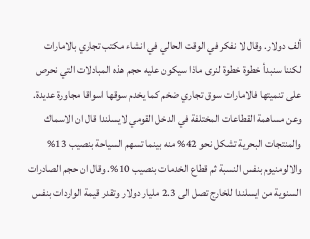ألف دولار. وقال لا نفكر في الوقت الحالي في انشاء مكتب تجاري بالامارات لكننا سنبدأ خطوة خطوة لنرى ماذا سيكون عليه حجم هذه المبادلات التي نحرص على تنميتها فالامارات سوق تجاري ضخم كما يخدم سوقها اسواقا مجاورة عديدة. وعن مساهمة القطاعات المختلفة في الدخل القومي لايسلندا قال ان الاسماك والمنتجات البحرية تشكل نحو 42% منه بينما تسهم السياحة بنصيب 13% والالومنيوم بنفس النسبة ثم قطاع الخدمات بنصيب 10%. وقال ان حجم الصادرات السنوية من ايسلندا للخارج تصل الى 2.3 مليار دولار وتقدر قيمة الواردات بنفس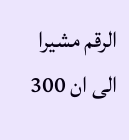الرقم مشيرا الى ان 300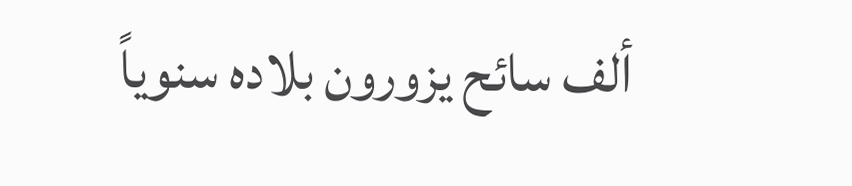ألف سائح يزورون بلاده سنوياً